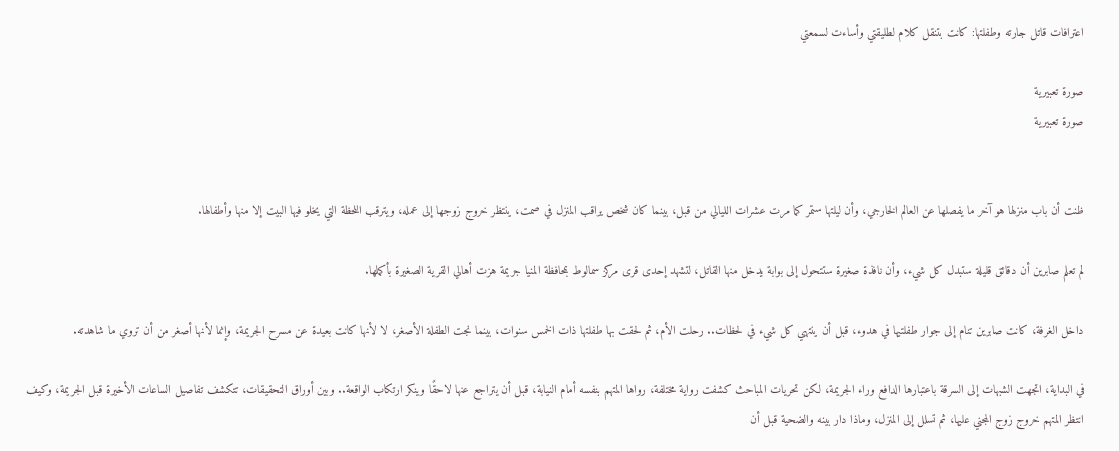اعترافات قاتل جارته وطفلتها: كانت بتنقل كلام لطليقتي وأساءت لسمعتي

صورة تعبيرية
صورة تعبيرية


ظنت أن باب منزلها هو آخر ما يفصلها عن العالم الخارجي، وأن ليلتها ستمر كما مرت عشرات الليالي من قبل، بينما كان شخص يراقب المنزل في صمت، ينتظر خروج زوجها إلى عمله، ويترقب اللحظة التي يخلو فيها البيت إلا منها وأطفالها.

لم تعلم صابرين أن دقائق قليلة ستبدل كل شيء، وأن نافذة صغيرة ستتحول إلى بوابة يدخل منها القاتل، لتشهد إحدى قرى مركز سمالوط بمحافظة المنيا جريمة هزت أهالي القرية الصغيرة بأكملها.

داخل الغرفة، كانت صابرين تنام إلى جوار طفلتيها في هدوء، قبل أن ينتهي كل شيء في لحظات.. رحلت الأم، ثم لحقت بها طفلتها ذات الخمس سنوات، بينما نجت الطفلة الأصغر، لا لأنها كانت بعيدة عن مسرح الجريمة، وإنما لأنها أصغر من أن تروي ما شاهدته.

في البداية، اتجهت الشبهات إلى السرقة باعتبارها الدافع وراء الجريمة، لكن تحريات المباحث كشفت رواية مختلفة، رواها المتهم بنفسه أمام النيابة، قبل أن يتراجع عنها لاحقًا وينكر ارتكاب الواقعة.. وبين أوراق التحقيقات، تتكشف تفاصيل الساعات الأخيرة قبل الجريمة، وكيف انتظر المتهم خروج زوج المجني عليها، ثم تسلل إلى المنزل، وماذا دار بينه والضحية قبل أن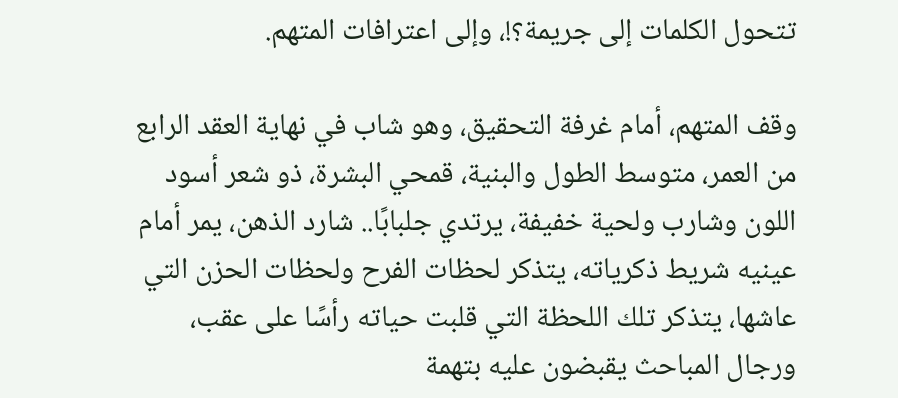تتحول الكلمات إلى جريمة؟!، وإلى اعترافات المتهم.

وقف المتهم، أمام غرفة التحقيق، وهو شاب في نهاية العقد الرابع من العمر، متوسط الطول والبنية، قمحي البشرة، ذو شعر أسود اللون وشارب ولحية خفيفة، يرتدي جلبابًا.. شارد الذهن، يمر أمام عينيه شريط ذكرياته، يتذكر لحظات الفرح ولحظات الحزن التي عاشها، يتذكر تلك اللحظة التي قلبت حياته رأسًا على عقب، ورجال المباحث يقبضون عليه بتهمة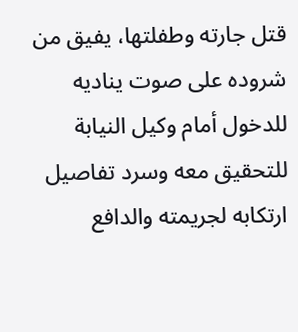قتل جارته وطفلتها، يفيق من شروده على صوت يناديه للدخول أمام وكيل النيابة للتحقيق معه وسرد تفاصيل ارتكابه لجريمته والدافع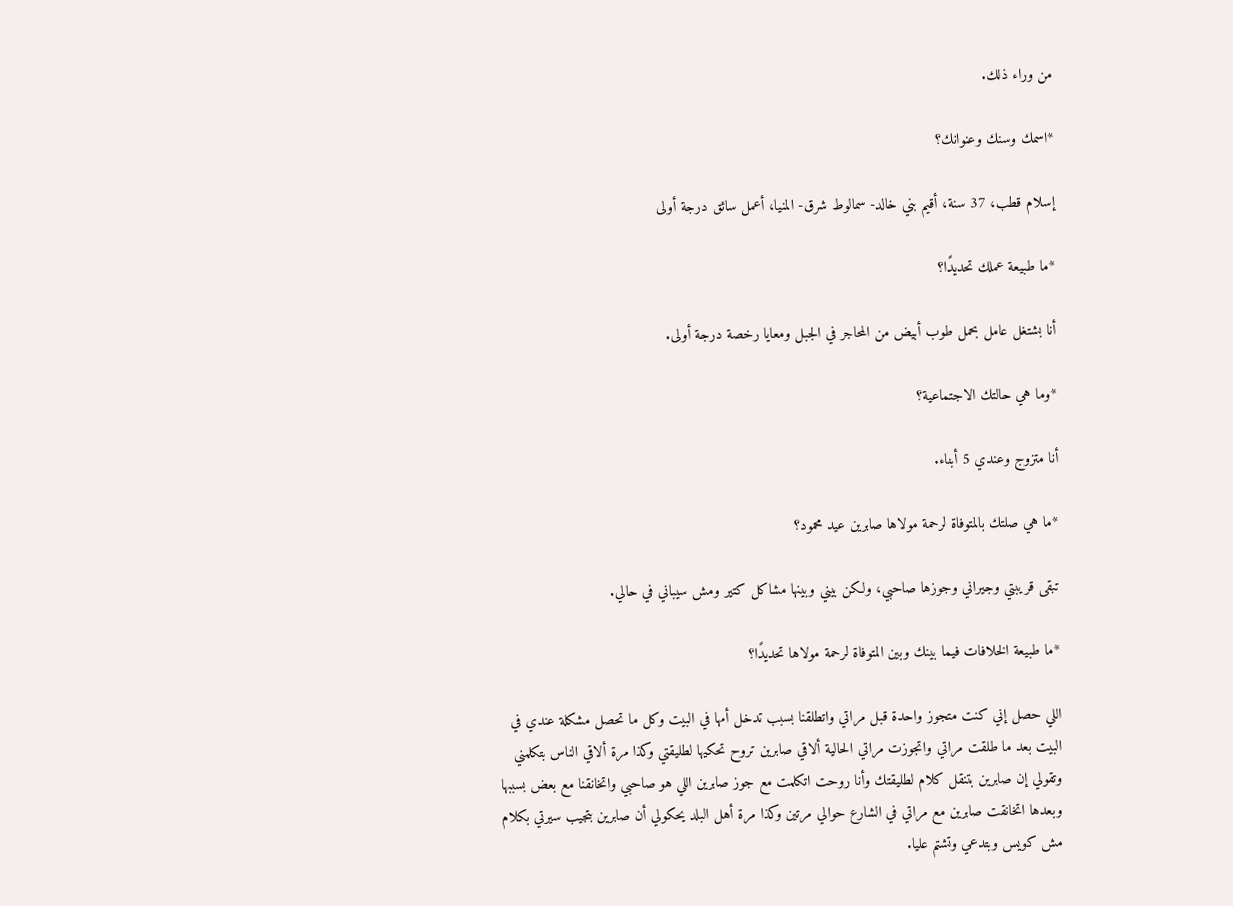من وراء ذلك.

*اسمك وسنك وعنوانك؟

إسلام قطب، 37 سنة، أقيم بني خالد- سمالوط شرق- المنيا، أعمل سائق درجة أولى

*ما طبيعة عملك تحديدًا؟

أنا بشتغل عامل بحمل طوب أبيض من المحاجر في الجبل ومعايا رخصة درجة أولى.

*وما هي حالتك الاجتماعية؟

أنا متزوج وعندي 5 أبناء.

*ما هي صلتك بالمتوفاة لرحمة مولاها صابرين عيد محمود؟

تبقى قريبتي وجيراني وجوزها صاحبي، ولكن بيني وبينها مشاكل كتير ومش سيباني في حالي.

*ما طبيعة الخلافات فيما بينك وبين المتوفاة لرحمة مولاها تحديدًا؟

اللي حصل إني كنت متجوز واحدة قبل مراتي واتطلقنا بسبب تدخل أمها في البيت وكل ما تحصل مشكلة عندي في البيت بعد ما طلقت مراتي واتجوزت مراتي الحالية ألاقي صابرين تروح تحكيها لطليقتي وكذا مرة ألاقي الناس بتكلمني وتقولي إن صابرين بتنقل كلام لطليقتك وأنا روحت اتكلمت مع جوز صابرين اللي هو صاحبي واتخانقنا مع بعض بسببها وبعدها اتخانقت صابرين مع مراتي في الشارع حوالي مرتين وكذا مرة أهل البلد يحكولي أن صابرين بتجيب سيرتي بكلام مش كويس وبتدعي وتشتم عليا.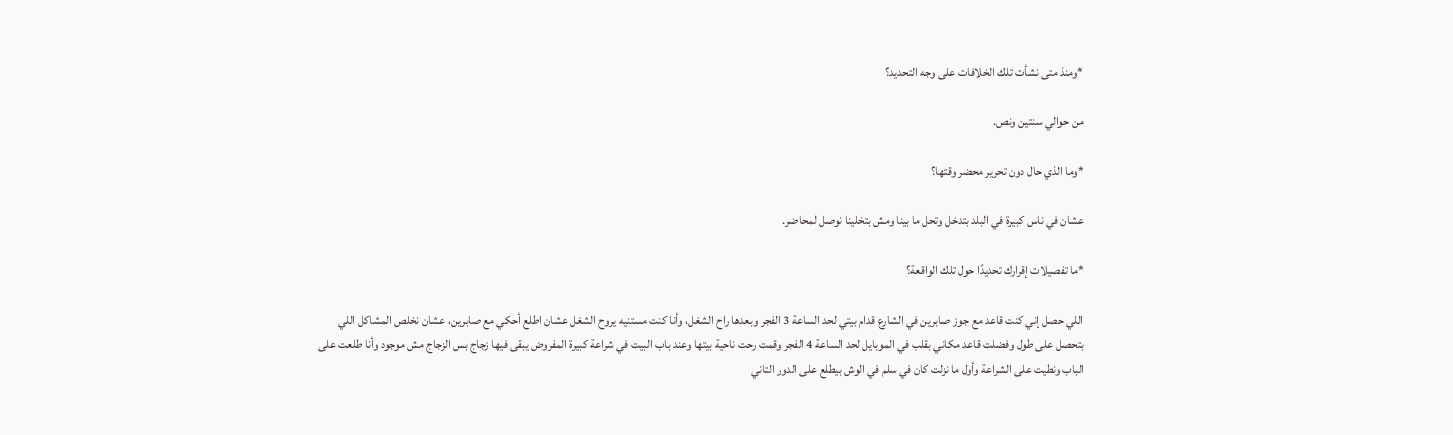*ومنذ متى نشأت تلك الخلافات على وجه التحديد؟

من حوالي سنتين ونص.

*وما الذي حال دون تحرير محضر وقتها؟

عشان في ناس كبيرة في البلد بتدخل وتحل ما بينا ومش بتخلينا نوصل لمحاضر.

*ما تفصيلات إقرارك تحديدًا حول تلك الواقعة؟

اللي حصل إني كنت قاعد مع جوز صابرين في الشارع قدام بيتي لحد الساعة 3 الفجر وبعدها راح الشغل، وأنا كنت مستنيه يروح الشغل عشان اطلع أحكي مع صابرين، عشان نخلص المشاكل اللي بتحصل على طول وفضلت قاعد مكاني بقلب في الموبايل لحد الساعة 4 الفجر وقمت رحت ناحية بيتها وعند باب البيت في شراعة كبيرة المفروض يبقى فيها زجاج بس الزجاج مش موجود وأنا طلعت على الباب ونطيت على الشراعة وأول ما نزلت كان في سلم في الوش بيطلع على الدور التاني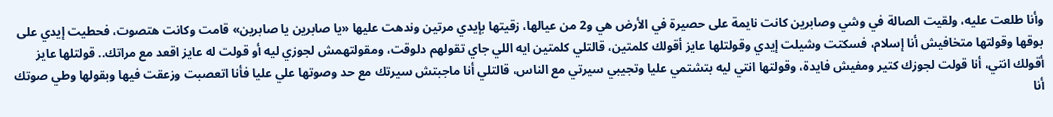وأنا طلعت عليه، ولقيت الصالة في وشي وصابرين كانت نايمة على حصيرة في الأرض هي و2 من عيالها، زقيتها بإيدي مرتين وندهت عليها «يا صابرين يا صابرين» قامت وكانت هتصوت، فحطيت إيدي على بوقها وقولتها متخافيش أنا إسلام، فسكتت وشيلت إيدي وقولتلها عايز أقولك كلمتين، قالتلي كلمتين ايه اللي جاي تقولهم دلوقت، ومقولتهمش لجوزي ليه أو قولت له عايز اقعد مع مراتك.. قولتلها عايز أقولك انتي، أنا قولت لجوزك كتير ومفيش فايدة، وقولتها انتي ليه بتشتمي عليا وتجيبي سيرتي مع الناس، قالتلي أنا ماجبتش سيرتك مع حد وصوتها علي عليا فأنا اتعصبت وزعقت فيها وبقولها وطي صوتك أنا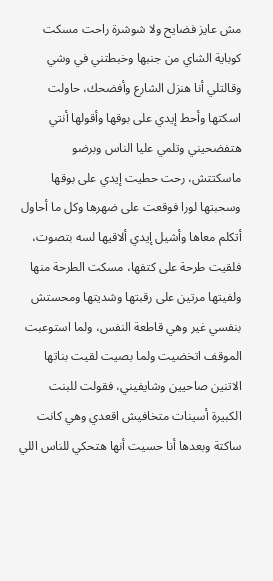مش عايز فضايح ولا شوشرة راحت مسكت كوباية الشاي من جنبها وخبطتني في وشي وقالتلي أنا هنزل الشارع وأفضحك، حاولت اسكتها وأحط إيدي على بوقها وأقولها أنتي هتفضحيني وتلمي عليا الناس وبرضو ماسكتتش، رحت حطيت إيدي على بوقها وسحبتها لورا فوقعت على ضهرها وكل ما أحاول أتكلم معاها وأشيل إيدي ألاقيها لسه بتصوت، فلقيت طرحة على كتفها، مسكت الطرحة منها ولفيتها مرتين على رقبتها وشديتها ومحستش بنفسي غير وهي قاطعة النفس، ولما استوعبت الموقف اتخضيت ولما بصيت لقيت بناتها الاتنين صاحيين وشايفيني، فقولت للبنت الكبيرة أسينات متخافيش اقعدي وهي كانت ساكتة وبعدها أنا حسيت أنها هتحكي للناس اللي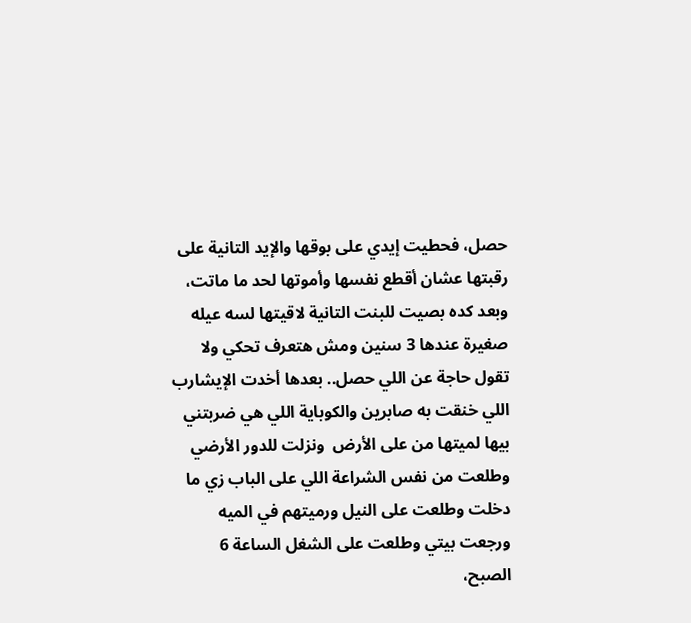حصل، فحطيت إيدي على بوقها والإيد التانية على رقبتها عشان أقطع نفسها وأموتها لحد ما ماتت، وبعد كده بصيت للبنت التانية لاقيتها لسه عيله صغيرة عندها 3 سنين ومش هتعرف تحكي ولا تقول حاجة عن اللي حصل.. بعدها أخدت الإيشارب اللي خنقت به صابرين والكوباية اللي هي ضربتني بيها لميتها من على الأرض  ونزلت للدور الأرضي وطلعت من نفس الشراعة اللي على الباب زي ما دخلت وطلعت على النيل ورميتهم في الميه ورجعت بيتي وطلعت على الشغل الساعة 6 الصبح،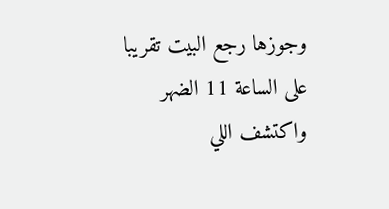وجوزها رجع البيت تقريبا على الساعة 11 الضهر واكتشف اللي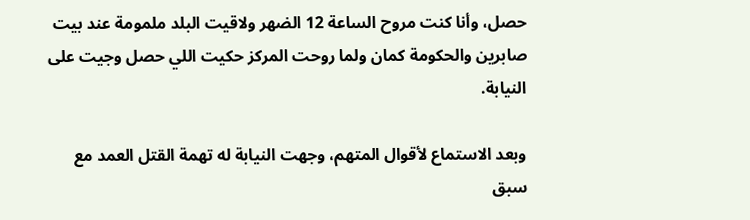حصل، وأنا كنت مروح الساعة 12 الضهر ولاقيت البلد ملمومة عند بيت صابرين والحكومة كمان ولما روحت المركز حكيت اللي حصل وجيت على النيابة.

وبعد الاستماع لأقوال المتهم، وجهت النيابة له تهمة القتل العمد مع سبق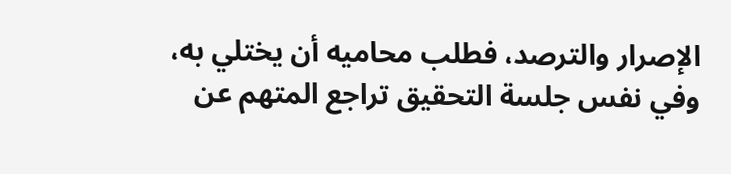الإصرار والترصد، فطلب محاميه أن يختلي به، وفي نفس جلسة التحقيق تراجع المتهم عن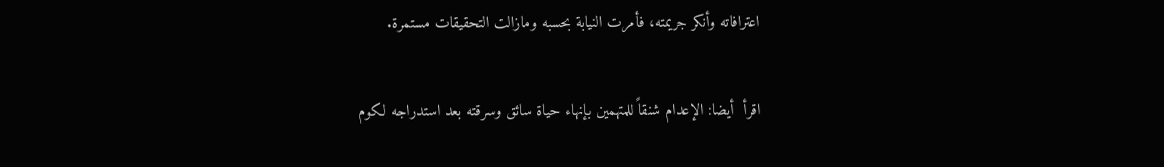اعترافاته وأنكر جريمته، فأمرت النيابة بحسبه ومازالت التحقيقات مستمرة.

اقرأ  أيضا: الإعدام شنقاً للمتهمين بإنهاء حياة سائق وسرقته بعد استدراجه لكوم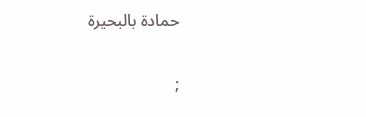حمادة بالبحيرة

;